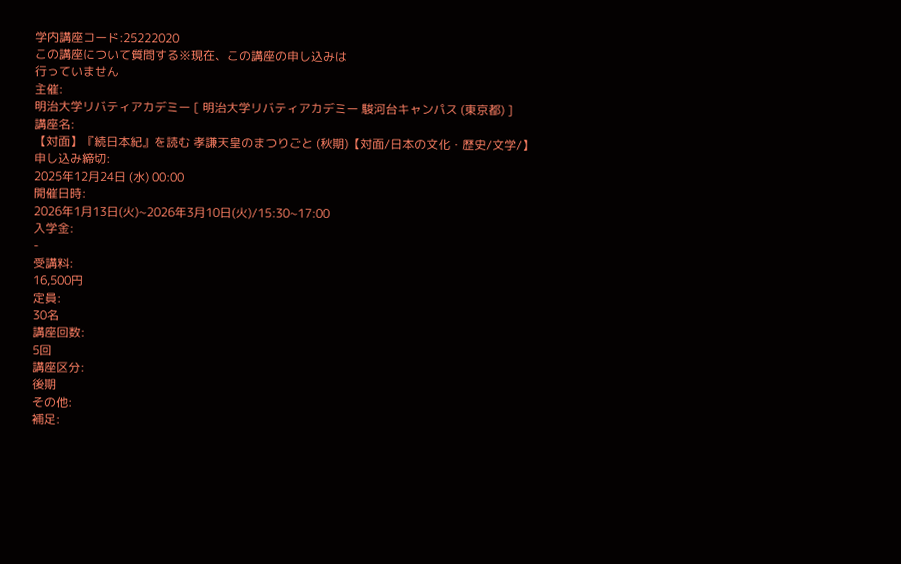学内講座コード:25222020
この講座について質問する※現在、この講座の申し込みは
行っていません
主催:
明治大学リバティアカデミー [ 明治大学リバティアカデミー 駿河台キャンパス (東京都) ]
講座名:
【対面】『続日本紀』を読む 孝謙天皇のまつりごと (秋期)【対面/日本の文化・歴史/文学/】
申し込み締切:
2025年12月24日 (水) 00:00
開催日時:
2026年1月13日(火)~2026年3月10日(火)/15:30~17:00
入学金:
-
受講料:
16,500円
定員:
30名
講座回数:
5回
講座区分:
後期
その他:
補足: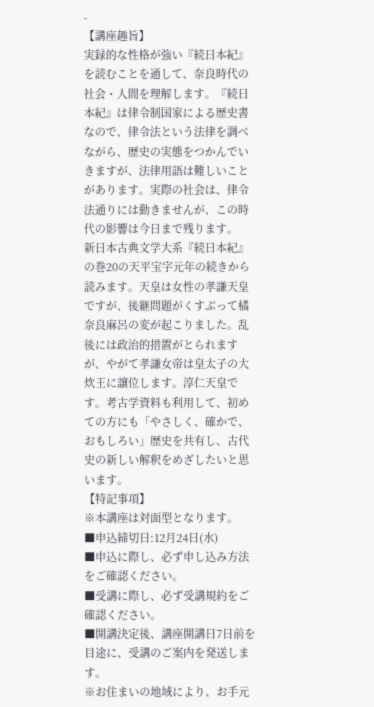-
【講座趣旨】
実録的な性格が強い『続日本紀』を読むことを通して、奈良時代の社会・人間を理解します。『続日本紀』は律令制国家による歴史書なので、律令法という法律を調べながら、歴史の実態をつかんでいきますが、法律用語は難しいことがあります。実際の社会は、律令法通りには動きませんが、この時代の影響は今日まで残ります。
新日本古典文学大系『続日本紀』の巻20の天平宝字元年の続きから読みます。天皇は女性の孝謙天皇ですが、後継問題がくすぶって橘奈良麻呂の変が起こりました。乱後には政治的措置がとられますが、やがて孝謙女帝は皇太子の大炊王に譲位します。淳仁天皇です。考古学資料も利用して、初めての方にも「やさしく、確かで、おもしろい」歴史を共有し、古代史の新しい解釈をめざしたいと思います。
【特記事項】
※本講座は対面型となります。
■申込締切日:12月24日(水)
■申込に際し、必ず申し込み方法 をご確認ください。
■受講に際し、必ず受講規約をご確認ください。
■開講決定後、講座開講日7日前を目途に、受講のご案内を発送します。
※お住まいの地域により、お手元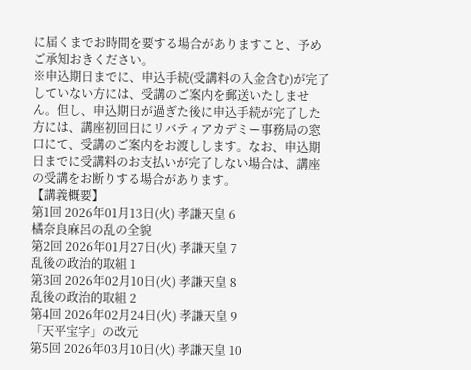に届くまでお時間を要する場合がありますこと、予めご承知おきください。
※申込期日までに、申込手続(受講料の入金含む)が完了していない方には、受講のご案内を郵送いたしません。但し、申込期日が過ぎた後に申込手続が完了した方には、講座初回日にリバティアカデミー事務局の窓口にて、受講のご案内をお渡しします。なお、申込期日までに受講料のお支払いが完了しない場合は、講座の受講をお断りする場合があります。
【講義概要】
第1回 2026年01月13日(火) 孝謙天皇 6
橘奈良麻呂の乱の全貌
第2回 2026年01月27日(火) 孝謙天皇 7
乱後の政治的取組 1
第3回 2026年02月10日(火) 孝謙天皇 8
乱後の政治的取組 2
第4回 2026年02月24日(火) 孝謙天皇 9
「天平宝字」の改元
第5回 2026年03月10日(火) 孝謙天皇 10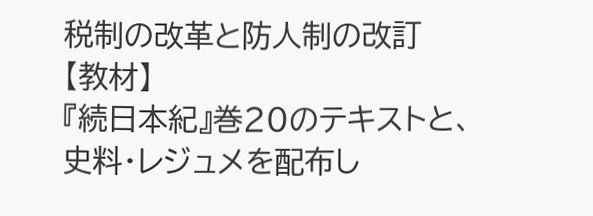税制の改革と防人制の改訂
【教材】
『続日本紀』巻20のテキストと、史料・レジュメを配布し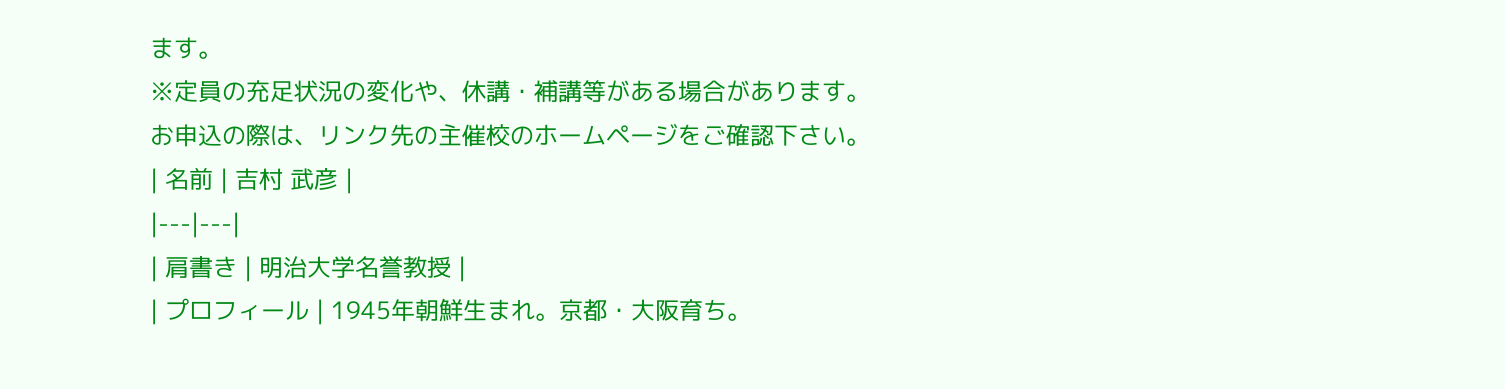ます。
※定員の充足状況の変化や、休講・補講等がある場合があります。
お申込の際は、リンク先の主催校のホームページをご確認下さい。
| 名前 | 吉村 武彦 |
|---|---|
| 肩書き | 明治大学名誉教授 |
| プロフィール | 1945年朝鮮生まれ。京都・大阪育ち。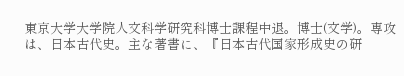東京大学大学院人文科学研究科博士課程中退。博士(文学)。専攻は、日本古代史。主な著書に、『日本古代国家形成史の研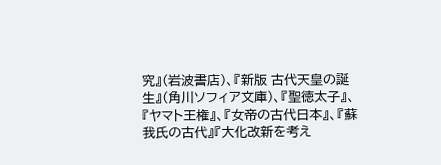究』(岩波書店)、『新版 古代天皇の誕生』(角川ソフィア文庫)、『聖徳太子』、『ヤマト王権』、『女帝の古代日本』、『蘇我氏の古代』『大化改新を考え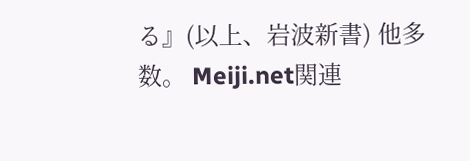る』(以上、岩波新書) 他多数。 Meiji.net関連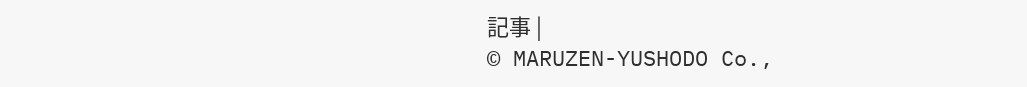記事 |
© MARUZEN-YUSHODO Co.,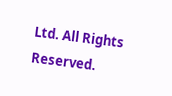Ltd. All Rights Reserved.